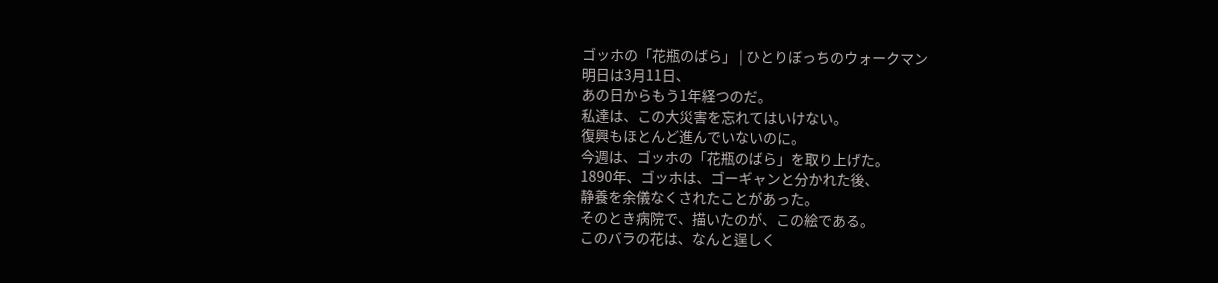ゴッホの「花瓶のばら」 | ひとりぼっちのウォークマン
明日は3月11日、
あの日からもう1年経つのだ。
私達は、この大災害を忘れてはいけない。
復興もほとんど進んでいないのに。
今週は、ゴッホの「花瓶のばら」を取り上げた。
1890年、ゴッホは、ゴーギャンと分かれた後、
静養を余儀なくされたことがあった。
そのとき病院で、描いたのが、この絵である。
このバラの花は、なんと逞しく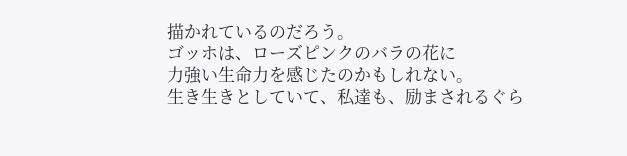描かれているのだろう。
ゴッホは、ローズピンクのバラの花に
力強い生命力を感じたのかもしれない。
生き生きとしていて、私達も、励まされるぐら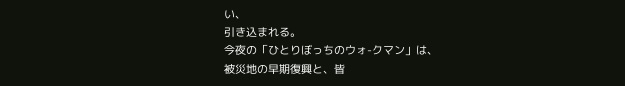い、
引き込まれる。
今夜の「ひとりぼっちのウォ-クマン」は、
被災地の早期復興と、皆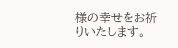様の幸せをお祈りいたします。